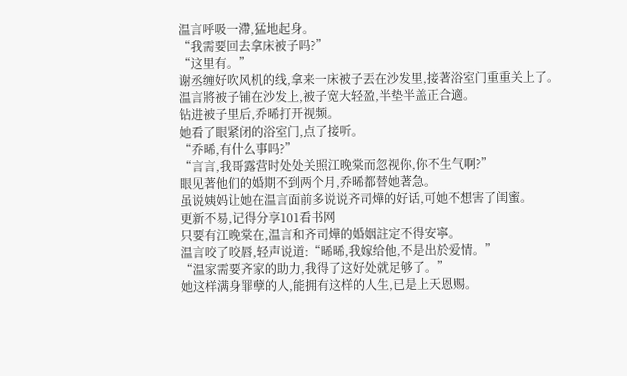温言呼吸一滯,猛地起身。
“我需要回去拿床被子吗?”
“这里有。”
谢丞缠好吹风机的线,拿来一床被子丟在沙发里,接著浴室门重重关上了。
温言將被子铺在沙发上,被子宽大轻盈,半垫半盖正合適。
钻进被子里后,乔晞打开视频。
她看了眼紧闭的浴室门,点了接听。
“乔晞,有什么事吗?”
“言言,我哥露营时处处关照江晚棠而忽视你,你不生气啊?”
眼见著他们的婚期不到两个月,乔晞都替她著急。
虽说姨妈让她在温言面前多说说齐司燁的好话,可她不想害了闺蜜。
更新不易,记得分享101看书网
只要有江晚棠在,温言和齐司燁的婚姻註定不得安寧。
温言咬了咬唇,轻声说道:“晞晞,我嫁给他,不是出於爱情。”
“温家需要齐家的助力,我得了这好处就足够了。”
她这样满身罪孽的人,能拥有这样的人生,已是上天恩赐。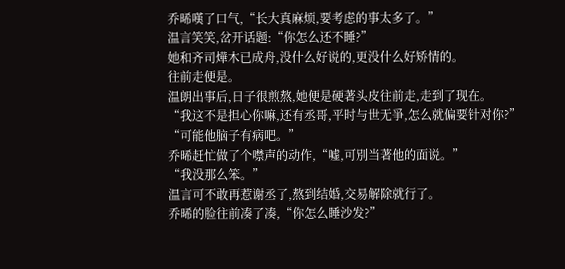乔晞嘆了口气,“长大真麻烦,要考虑的事太多了。”
温言笑笑,岔开话题:“你怎么还不睡?”
她和齐司燁木已成舟,没什么好说的,更没什么好矫情的。
往前走便是。
温朗出事后,日子很煎熬,她便是硬著头皮往前走,走到了现在。
“我这不是担心你嘛,还有丞哥,平时与世无爭,怎么就偏要针对你?”
“可能他脑子有病吧。”
乔晞赶忙做了个噤声的动作,“嘘,可別当著他的面说。”
“我没那么笨。”
温言可不敢再惹谢丞了,熬到结婚,交易解除就行了。
乔晞的脸往前凑了凑,“你怎么睡沙发?”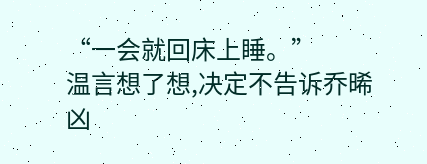“一会就回床上睡。”
温言想了想,决定不告诉乔晞凶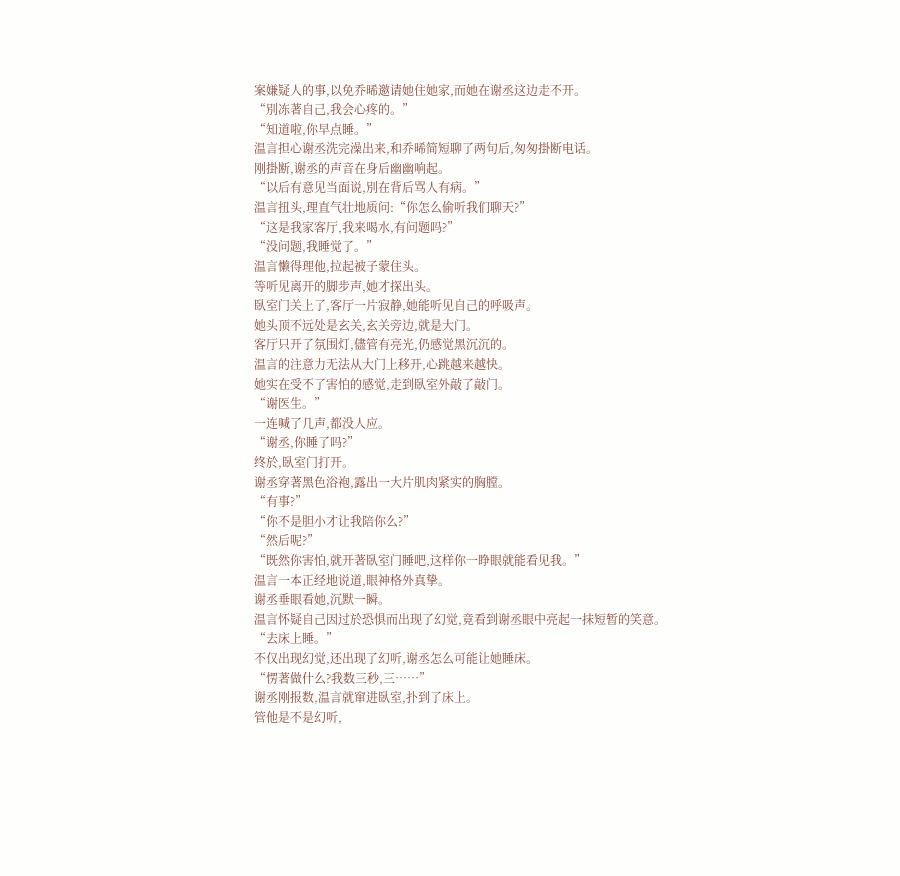案嫌疑人的事,以免乔晞邀请她住她家,而她在谢丞这边走不开。
“別冻著自己,我会心疼的。”
“知道啦,你早点睡。”
温言担心谢丞洗完澡出来,和乔晞简短聊了两句后,匆匆掛断电话。
刚掛断,谢丞的声音在身后幽幽响起。
“以后有意见当面说,別在背后骂人有病。”
温言扭头,理直气壮地质问:“你怎么偷听我们聊天?”
“这是我家客厅,我来喝水,有问题吗?”
“没问题,我睡觉了。”
温言懒得理他,拉起被子蒙住头。
等听见离开的脚步声,她才探出头。
臥室门关上了,客厅一片寂静,她能听见自己的呼吸声。
她头顶不远处是玄关,玄关旁边,就是大门。
客厅只开了氛围灯,儘管有亮光,仍感觉黑沉沉的。
温言的注意力无法从大门上移开,心跳越来越快。
她实在受不了害怕的感觉,走到臥室外敲了敲门。
“谢医生。”
一连喊了几声,都没人应。
“谢丞,你睡了吗?”
终於,臥室门打开。
谢丞穿著黑色浴袍,露出一大片肌肉紧实的胸膛。
“有事?”
“你不是胆小才让我陪你么?”
“然后呢?”
“既然你害怕,就开著臥室门睡吧,这样你一睁眼就能看见我。”
温言一本正经地说道,眼神格外真挚。
谢丞垂眼看她,沉默一瞬。
温言怀疑自己因过於恐惧而出现了幻觉,竟看到谢丞眼中亮起一抹短暂的笑意。
“去床上睡。”
不仅出现幻觉,还出现了幻听,谢丞怎么可能让她睡床。
“愣著做什么?我数三秒,三……”
谢丞刚报数,温言就窜进臥室,扑到了床上。
管他是不是幻听,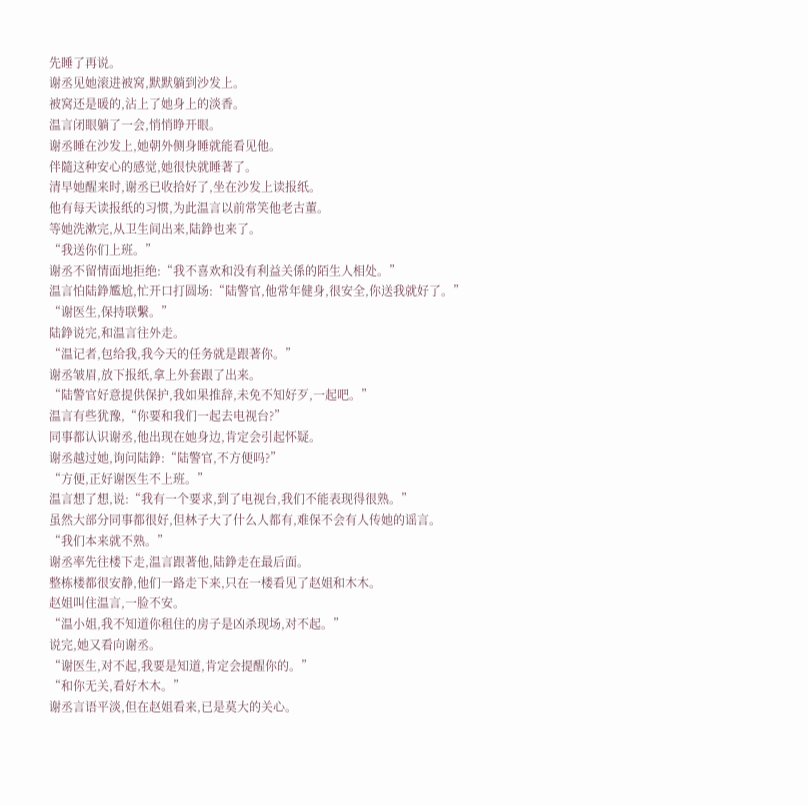先睡了再说。
谢丞见她滚进被窝,默默躺到沙发上。
被窝还是暖的,沾上了她身上的淡香。
温言闭眼躺了一会,悄悄睁开眼。
谢丞睡在沙发上,她朝外侧身睡就能看见他。
伴隨这种安心的感觉,她很快就睡著了。
清早她醒来时,谢丞已收拾好了,坐在沙发上读报纸。
他有每天读报纸的习惯,为此温言以前常笑他老古董。
等她洗漱完,从卫生间出来,陆錚也来了。
“我送你们上班。”
谢丞不留情面地拒绝:“我不喜欢和没有利益关係的陌生人相处。”
温言怕陆錚尷尬,忙开口打圆场:“陆警官,他常年健身,很安全,你送我就好了。”
“谢医生,保持联繫。”
陆錚说完,和温言往外走。
“温记者,包给我,我今天的任务就是跟著你。”
谢丞皱眉,放下报纸,拿上外套跟了出来。
“陆警官好意提供保护,我如果推辞,未免不知好歹,一起吧。”
温言有些犹豫,“你要和我们一起去电视台?”
同事都认识谢丞,他出现在她身边,肯定会引起怀疑。
谢丞越过她,询问陆錚:“陆警官,不方便吗?”
“方便,正好谢医生不上班。”
温言想了想,说:“我有一个要求,到了电视台,我们不能表现得很熟。”
虽然大部分同事都很好,但林子大了什么人都有,难保不会有人传她的谣言。
“我们本来就不熟。”
谢丞率先往楼下走,温言跟著他,陆錚走在最后面。
整栋楼都很安静,他们一路走下来,只在一楼看见了赵姐和木木。
赵姐叫住温言,一脸不安。
“温小姐,我不知道你租住的房子是凶杀现场,对不起。”
说完,她又看向谢丞。
“谢医生,对不起,我要是知道,肯定会提醒你的。”
“和你无关,看好木木。”
谢丞言语平淡,但在赵姐看来,已是莫大的关心。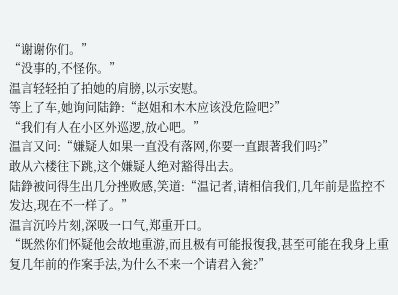“谢谢你们。”
“没事的,不怪你。”
温言轻轻拍了拍她的肩膀,以示安慰。
等上了车,她询问陆錚:“赵姐和木木应该没危险吧?”
“我们有人在小区外巡逻,放心吧。”
温言又问:“嫌疑人如果一直没有落网,你要一直跟著我们吗?”
敢从六楼往下跳,这个嫌疑人绝对豁得出去。
陆錚被问得生出几分挫败感,笑道:“温记者,请相信我们,几年前是监控不发达,现在不一样了。”
温言沉吟片刻,深吸一口气,郑重开口。
“既然你们怀疑他会故地重游,而且极有可能报復我,甚至可能在我身上重复几年前的作案手法,为什么不来一个请君入瓮?”